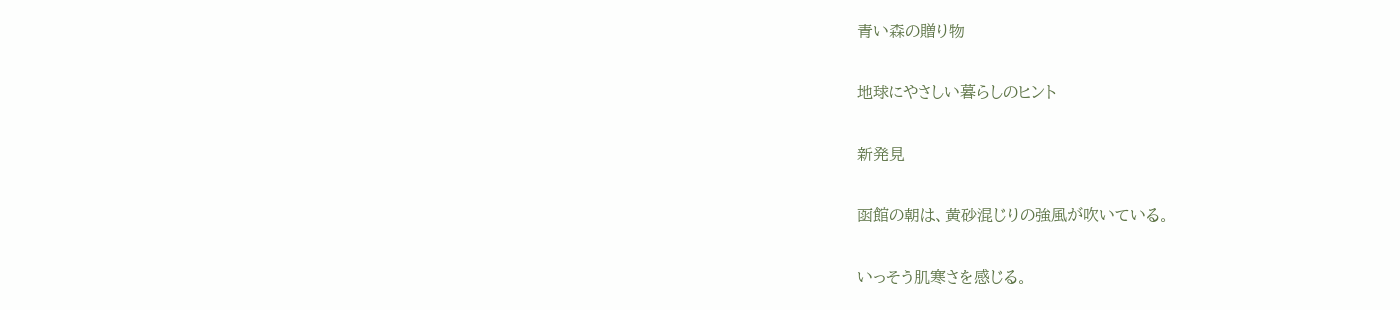青い森の贈り物

地球にやさしい暮らしのヒント

新発見

函館の朝は、黄砂混じりの強風が吹いている。

いっそう肌寒さを感じる。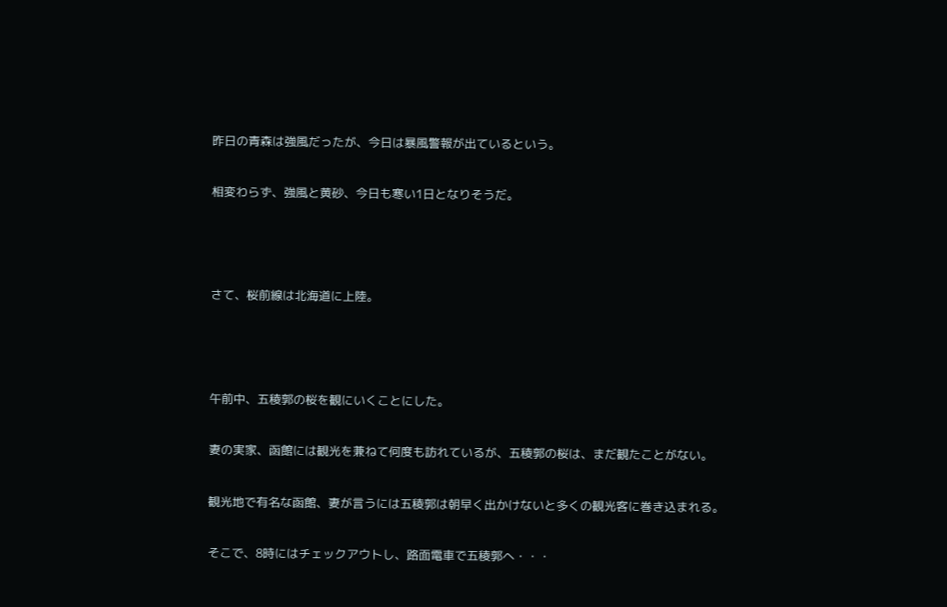昨日の青森は強風だったが、今日は暴風警報が出ているという。

相変わらず、強風と黄砂、今日も寒い1日となりそうだ。



さて、桜前線は北海道に上陸。



午前中、五稜郭の桜を観にいくことにした。

妻の実家、函館には観光を兼ねて何度も訪れているが、五稜郭の桜は、まだ観たことがない。

観光地で有名な函館、妻が言うには五稜郭は朝早く出かけないと多くの観光客に巻き込まれる。

そこで、8時にはチェックアウトし、路面電車で五稜郭へ・・・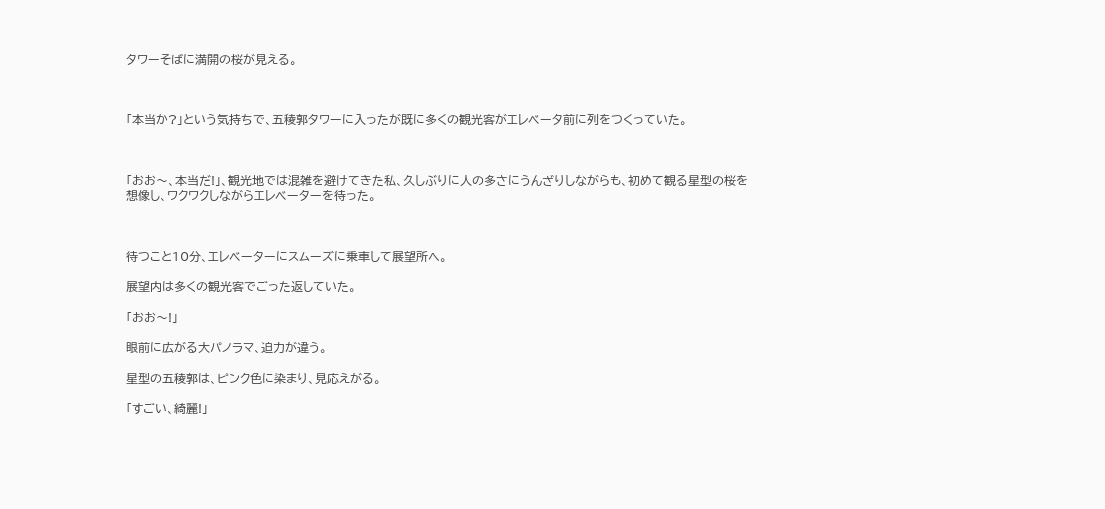タワーそばに満開の桜が見える。



「本当か?」という気持ちで、五稜郭タワーに入ったが既に多くの観光客がエレベータ前に列をつくっていた。



「おお〜、本当だ!」、観光地では混雑を避けてきた私、久しぶりに人の多さにうんざりしながらも、初めて観る星型の桜を想像し、ワクワクしながらエレベーターを待った。



待つこと10分、エレベーターにスムーズに乗車して展望所へ。

展望内は多くの観光客でごった返していた。

「おお〜!」

眼前に広がる大パノラマ、迫力が違う。

星型の五稜郭は、ピンク色に染まり、見応えがる。

「すごい、綺麗!」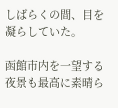しばらくの間、目を凝らしていた。

函館市内を一望する夜景も最高に素晴ら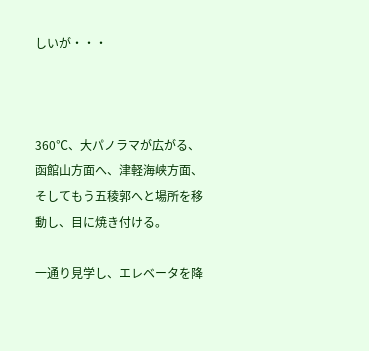しいが・・・



360℃、大パノラマが広がる、函館山方面へ、津軽海峡方面、そしてもう五稜郭へと場所を移動し、目に焼き付ける。

一通り見学し、エレベータを降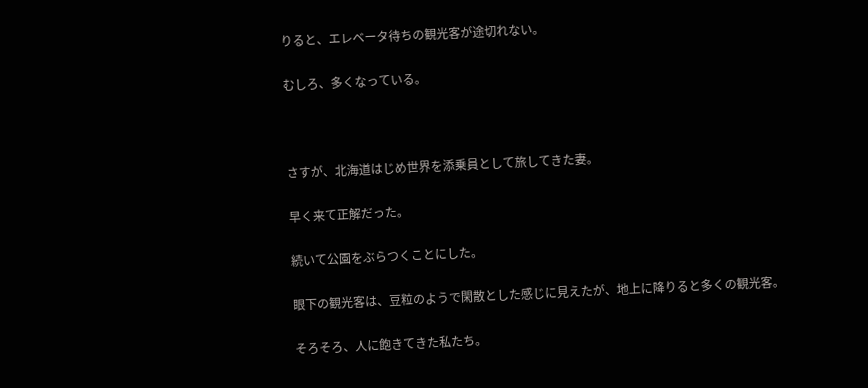りると、エレベータ待ちの観光客が途切れない。

むしろ、多くなっている。



さすが、北海道はじめ世界を添乗員として旅してきた妻。

早く来て正解だった。

続いて公園をぶらつくことにした。

眼下の観光客は、豆粒のようで閑散とした感じに見えたが、地上に降りると多くの観光客。

そろそろ、人に飽きてきた私たち。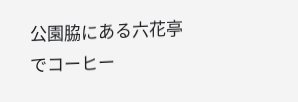公園脇にある六花亭でコーヒー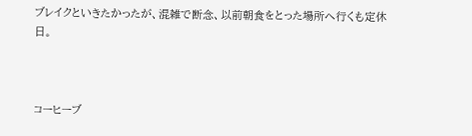ブレイクといきたかったが、混雑で断念、以前朝食をとった場所へ行くも定休日。



コーヒーブ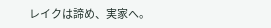レイクは諦め、実家へ。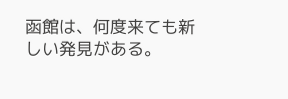函館は、何度来ても新しい発見がある。